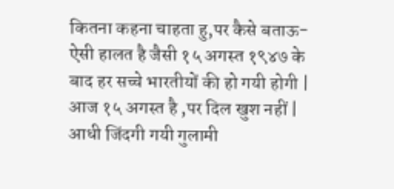कितना कहना चाहता हु,पर कैसे बताऊ- ऐसी हालत है जैसी १५ अगस्त १९४७ के बाद हर सच्चे भारतीयों की हो गयी होगी |
आज १५ अगस्त है ,पर दिल खुश नहीं |
आधी जिंदगी गयी गुलामी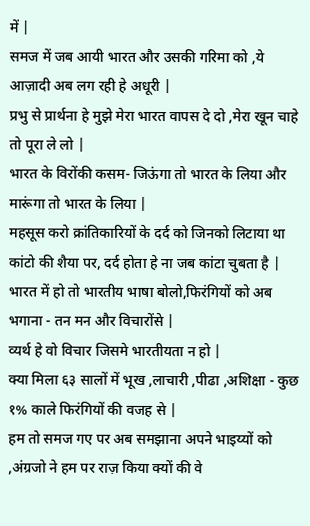में |
समज में जब आयी भारत और उसकी गरिमा को ,ये आज़ादी अब लग रही हे अधूरी |
प्रभु से प्रार्थना हे मुझे मेरा भारत वापस दे दो ,मेरा खून चाहे तो पूरा ले लो |
भारत के विरोंकी कसम- जिऊंगा तो भारत के लिया और मारूंगा तो भारत के लिया |
महसूस करो क्रांतिकारियों के दर्द को जिनको लिटाया था कांटो की शैया पर, दर्द होता हे ना जब कांटा चुबता है |
भारत में हो तो भारतीय भाषा बोलो,फिरंगियों को अब भगाना - तन मन और विचारोंसे |
व्यर्थ हे वो विचार जिसमे भारतीयता न हो |
क्या मिला ६३ सालों में भूख ,लाचारी ,पीढा ,अशिक्षा - कुछ १% काले फिरंगियों की वजह से |
हम तो समज गए पर अब समझाना अपने भाइय्यों को ,अंग्रजो ने हम पर राज़ किया क्यों की वे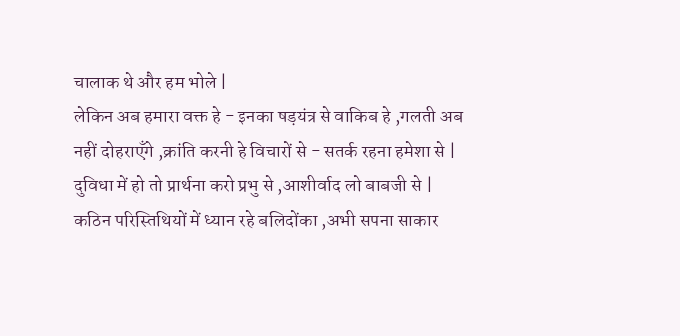चालाक थे और हम भोले |
लेकिन अब हमारा वक्त हे - इनका षड़यंत्र से वाकिब हे ,गलती अब नहीं दोहराएँगे ,क्रांति करनी हे विचारों से - सतर्क रहना हमेशा से |
दुविधा में हो तो प्रार्थना करो प्रभु से ,आशीर्वाद लो बाबजी से |
कठिन परिस्तिथियों में ध्यान रहे बलिदोंका ,अभी सपना साकार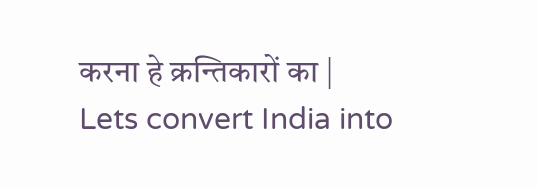करना हे क्रन्तिकारों का |
Lets convert India into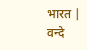भारत |
वन्दे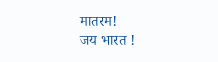मातरम!
जय भारत !